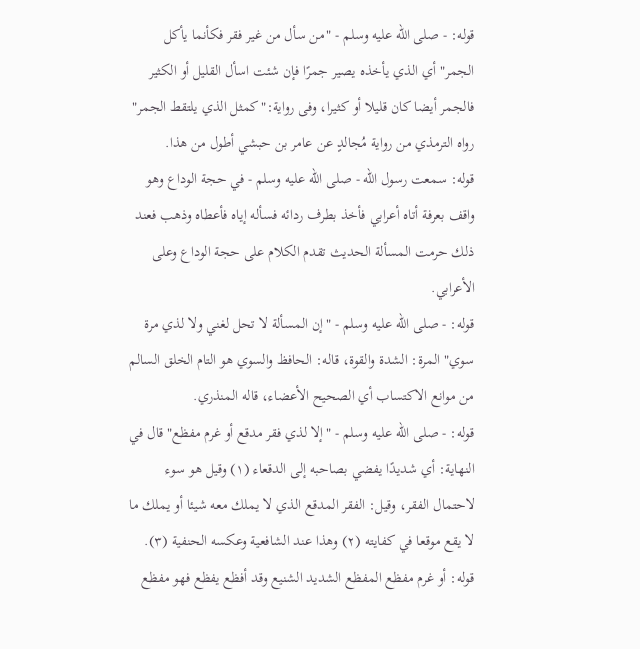قوله: - صلى الله عليه وسلم - "من سأل من غير فقر فكأنما يأكل الجمر" أي الذي يأخذه يصير جمرًا فإن شئت اسأل القليل أو الكثير فالجمر أيضا كان قليلا أو كثيرا، وفى رواية:"كمثل الذي يلتقط الجمر" رواه الترمذي من رواية مُجالدٍ عن عامر بن حبشي أطول من هذا.
قوله: سمعت رسول الله - صلى الله عليه وسلم - في حجة الوداع وهو واقف بعرفة أتاه أعرابي فأخذ بطرف ردائه فسأله إياه فأعطاه وذهب فعند ذلك حرمت المسألة الحديث تقدم الكلام على حجة الوداع وعلى الأعرابي.
قوله: - صلى الله عليه وسلم - "إن المسألة لا تحل لغني ولا لذي مرة سوي" المرة: الشدة والقوة، قاله: الحافظ والسوي هو التام الخلق السالم من موانع الاكتساب أي الصحيح الأعضاء، قاله المنذري.
قوله: - صلى الله عليه وسلم - "إلا لذي فقر مدقع أو غرم مفظع" قال في النهاية: أي شديدًا يفضي بصاحبه إلى الدقعاء (١) وقيل هو سوء لاحتمال الفقر، وقيل: الفقر المدقع الذي لا يملك معه شيئا أو يملك ما لا يقع موقعا في كفايته (٢) وهذا عند الشافعية وعكسه الحنفية (٣).
قوله: أو غرم مفظع المفظع الشديد الشنيع وقد أفظع يفظع فهو مفظع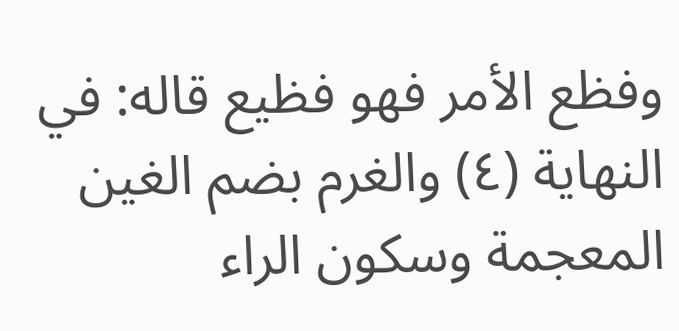وفظع الأمر فهو فظيع قاله: في النهاية (٤) والغرم بضم الغين المعجمة وسكون الراء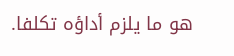هو ما يلزم أداؤه تكلفا.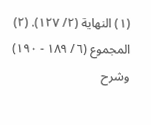(١) النهاية (٢/ ١٢٧). (٢) المجموع (٦/ ١٨٩ - ١٩٠) وشرح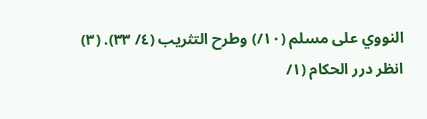النووي على مسلم (١٠/) وطرح التثريب (٤/ ٣٣). (٣) انظر درر الحكام (١/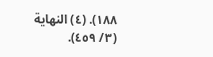١٨٨). (٤) النهاية (٣/ ٤٥٩).